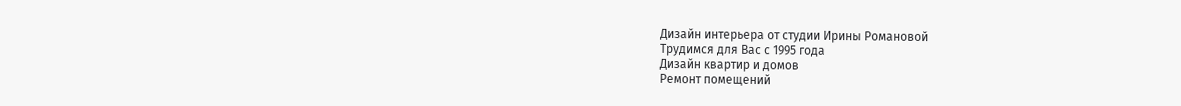Дизайн интерьера от студии Ирины Романовой
Трудимся для Вас с 1995 года
Дизайн квартир и домов
Ремонт помещений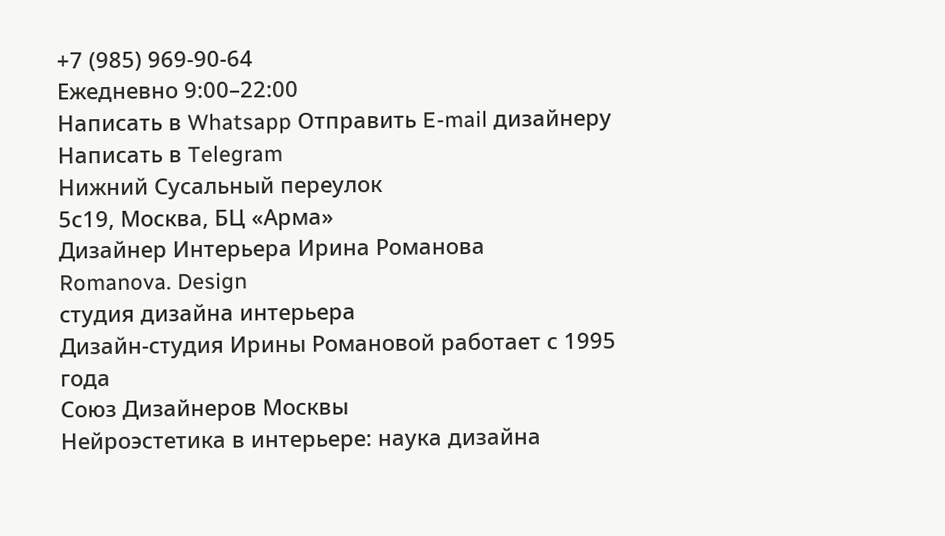+7 (985) 969-90-64
Ежедневно 9:00–22:00
Написать в Whatsapp Отправить E-mail дизайнеру Написать в Telegram
Нижний Сусальный переулок
5с19, Москва, БЦ «Арма»
Дизайнер Интерьера Ирина Романова
Romanova. Design
студия дизайна интерьера
Дизайн-студия Ирины Романовой работает с 1995 года
Союз Дизайнеров Москвы
Нейроэстетика в интерьере: наука дизайна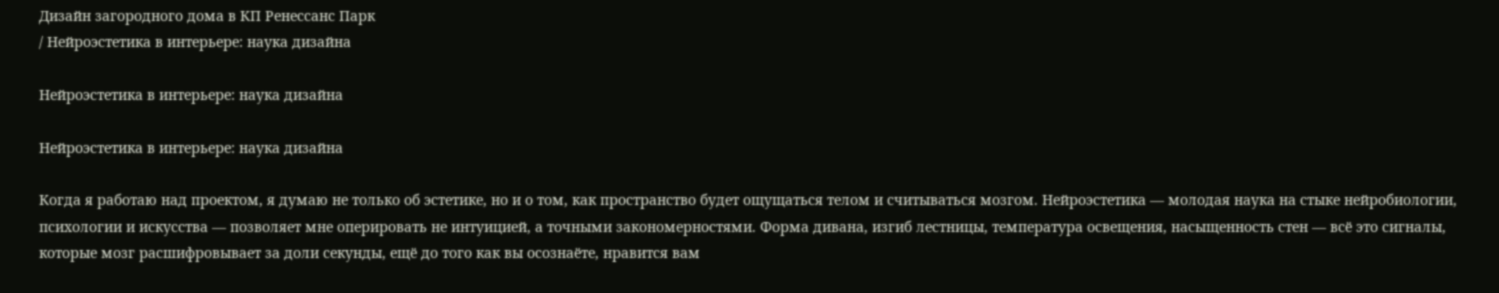Дизайн загородного дома в КП Ренессанс Парк
/ Нейроэстетика в интерьере: наука дизайна

Нейроэстетика в интерьере: наука дизайна

Нейроэстетика в интерьере: наука дизайна

Когда я работаю над проектом, я думаю не только об эстетике, но и о том, как пространство будет ощущаться телом и считываться мозгом. Нейроэстетика — молодая наука на стыке нейробиологии, психологии и искусства — позволяет мне оперировать не интуицией, а точными закономерностями. Форма дивана, изгиб лестницы, температура освещения, насыщенность стен — всё это сигналы, которые мозг расшифровывает за доли секунды, ещё до того как вы осознаёте, нравится вам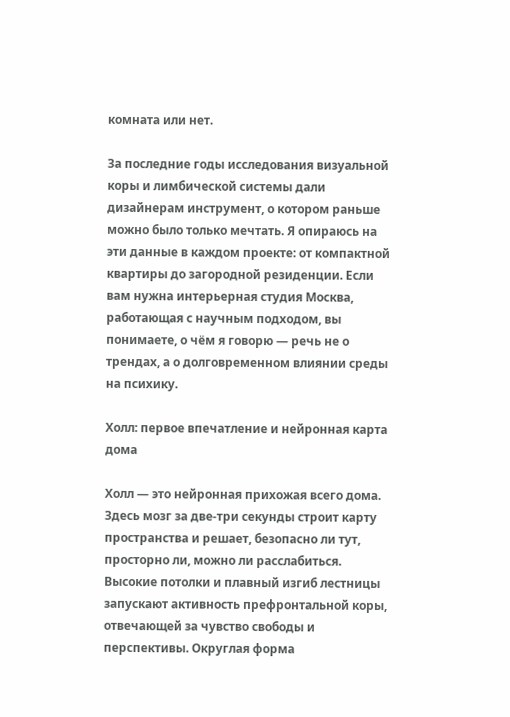комната или нет.

За последние годы исследования визуальной коры и лимбической системы дали дизайнерам инструмент, о котором раньше можно было только мечтать. Я опираюсь на эти данные в каждом проекте: от компактной квартиры до загородной резиденции. Если вам нужна интерьерная студия Москва, работающая с научным подходом, вы понимаете, о чём я говорю — речь не о трендах, а о долговременном влиянии среды на психику.

Холл: первое впечатление и нейронная карта дома

Холл — это нейронная прихожая всего дома. Здесь мозг за две-три секунды строит карту пространства и решает, безопасно ли тут, просторно ли, можно ли расслабиться. Высокие потолки и плавный изгиб лестницы запускают активность префронтальной коры, отвечающей за чувство свободы и перспективы. Округлая форма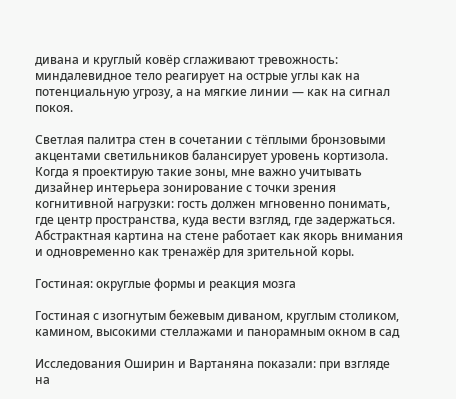дивана и круглый ковёр сглаживают тревожность: миндалевидное тело реагирует на острые углы как на потенциальную угрозу, а на мягкие линии — как на сигнал покоя.

Светлая палитра стен в сочетании с тёплыми бронзовыми акцентами светильников балансирует уровень кортизола. Когда я проектирую такие зоны, мне важно учитывать дизайнер интерьера зонирование с точки зрения когнитивной нагрузки: гость должен мгновенно понимать, где центр пространства, куда вести взгляд, где задержаться. Абстрактная картина на стене работает как якорь внимания и одновременно как тренажёр для зрительной коры.

Гостиная: округлые формы и реакция мозга

Гостиная с изогнутым бежевым диваном, круглым столиком, камином, высокими стеллажами и панорамным окном в сад

Исследования Оширин и Вартаняна показали: при взгляде на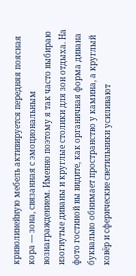криволинейную мебель активируется передняя поясная кора — зона, связанная с эмоциональным вознаграждением. Именно поэтому я так часто выбираю изогнутые диваны и круглые столики для зон отдыха. На фото гостиной вы видите, как органичная форма дивана буквально обнимает пространство у камина, а круглый ковёр и сферические светильники усиливают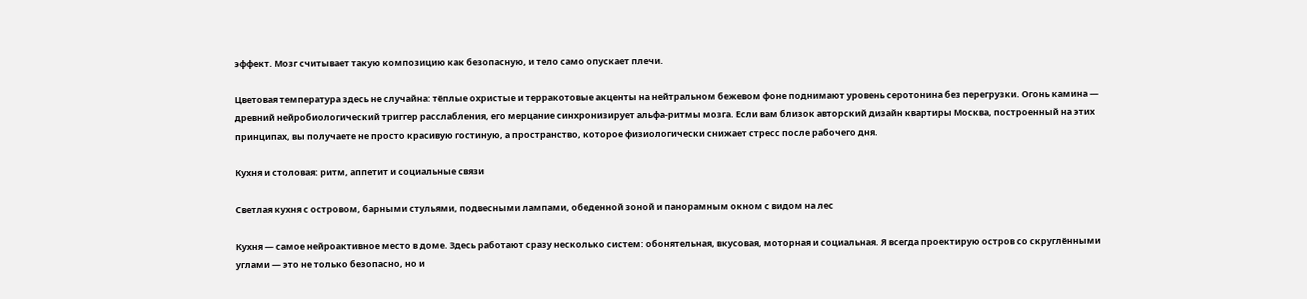эффект. Мозг считывает такую композицию как безопасную, и тело само опускает плечи.

Цветовая температура здесь не случайна: тёплые охристые и терракотовые акценты на нейтральном бежевом фоне поднимают уровень серотонина без перегрузки. Огонь камина — древний нейробиологический триггер расслабления, его мерцание синхронизирует альфа-ритмы мозга. Если вам близок авторский дизайн квартиры Москва, построенный на этих принципах, вы получаете не просто красивую гостиную, а пространство, которое физиологически снижает стресс после рабочего дня.

Кухня и столовая: ритм, аппетит и социальные связи

Светлая кухня с островом, барными стульями, подвесными лампами, обеденной зоной и панорамным окном с видом на лес

Кухня — самое нейроактивное место в доме. Здесь работают сразу несколько систем: обонятельная, вкусовая, моторная и социальная. Я всегда проектирую остров со скруглёнными углами — это не только безопасно, но и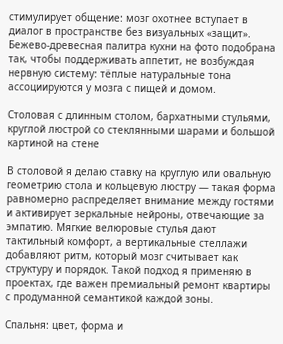стимулирует общение: мозг охотнее вступает в диалог в пространстве без визуальных «защит». Бежево-древесная палитра кухни на фото подобрана так, чтобы поддерживать аппетит, не возбуждая нервную систему: тёплые натуральные тона ассоциируются у мозга с пищей и домом.

Столовая с длинным столом, бархатными стульями, круглой люстрой со стеклянными шарами и большой картиной на стене

В столовой я делаю ставку на круглую или овальную геометрию стола и кольцевую люстру — такая форма равномерно распределяет внимание между гостями и активирует зеркальные нейроны, отвечающие за эмпатию. Мягкие велюровые стулья дают тактильный комфорт, а вертикальные стеллажи добавляют ритм, который мозг считывает как структуру и порядок. Такой подход я применяю в проектах, где важен премиальный ремонт квартиры с продуманной семантикой каждой зоны.

Спальня: цвет, форма и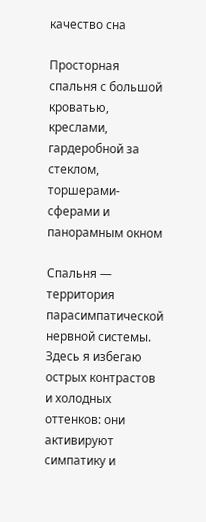качество сна

Просторная спальня с большой кроватью, креслами, гардеробной за стеклом, торшерами-сферами и панорамным окном

Спальня — территория парасимпатической нервной системы. Здесь я избегаю острых контрастов и холодных оттенков: они активируют симпатику и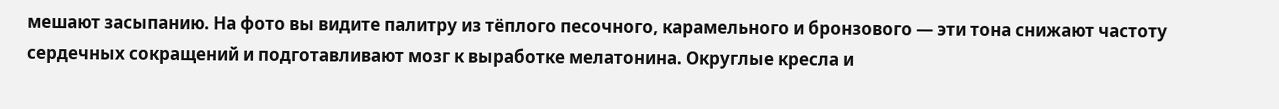мешают засыпанию. На фото вы видите палитру из тёплого песочного, карамельного и бронзового — эти тона снижают частоту сердечных сокращений и подготавливают мозг к выработке мелатонина. Округлые кресла и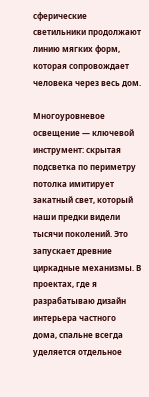сферические светильники продолжают линию мягких форм, которая сопровождает человека через весь дом.

Многоуровневое освещение — ключевой инструмент: скрытая подсветка по периметру потолка имитирует закатный свет, который наши предки видели тысячи поколений. Это запускает древние циркадные механизмы. В проектах, где я разрабатываю дизайн интерьера частного дома, спальне всегда уделяется отдельное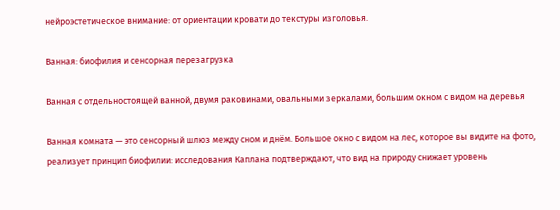нейроэстетическое внимание: от ориентации кровати до текстуры изголовья.

Ванная: биофилия и сенсорная перезагрузка

Ванная с отдельностоящей ванной, двумя раковинами, овальными зеркалами, большим окном с видом на деревья

Ванная комната — это сенсорный шлюз между сном и днём. Большое окно с видом на лес, которое вы видите на фото, реализует принцип биофилии: исследования Каплана подтверждают, что вид на природу снижает уровень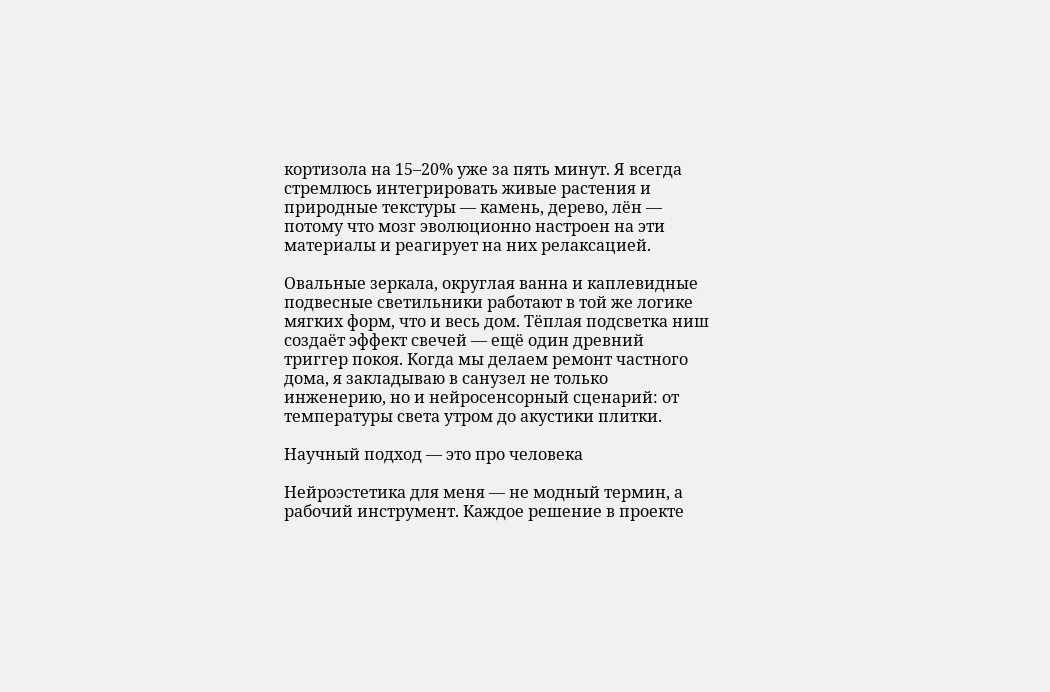кортизола на 15–20% уже за пять минут. Я всегда стремлюсь интегрировать живые растения и природные текстуры — камень, дерево, лён — потому что мозг эволюционно настроен на эти материалы и реагирует на них релаксацией.

Овальные зеркала, округлая ванна и каплевидные подвесные светильники работают в той же логике мягких форм, что и весь дом. Тёплая подсветка ниш создаёт эффект свечей — ещё один древний триггер покоя. Когда мы делаем ремонт частного дома, я закладываю в санузел не только инженерию, но и нейросенсорный сценарий: от температуры света утром до акустики плитки.

Научный подход — это про человека

Нейроэстетика для меня — не модный термин, а рабочий инструмент. Каждое решение в проекте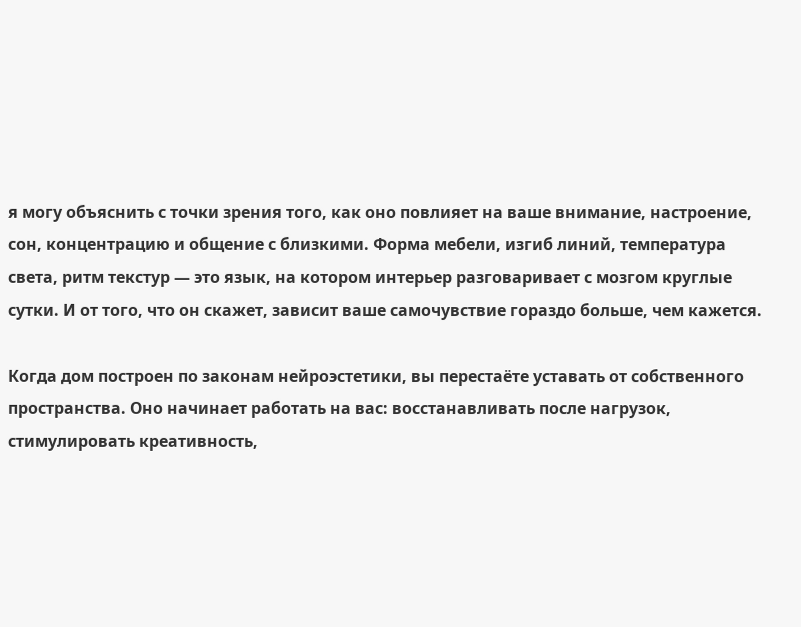я могу объяснить с точки зрения того, как оно повлияет на ваше внимание, настроение, сон, концентрацию и общение с близкими. Форма мебели, изгиб линий, температура света, ритм текстур — это язык, на котором интерьер разговаривает с мозгом круглые сутки. И от того, что он скажет, зависит ваше самочувствие гораздо больше, чем кажется.

Когда дом построен по законам нейроэстетики, вы перестаёте уставать от собственного пространства. Оно начинает работать на вас: восстанавливать после нагрузок, стимулировать креативность,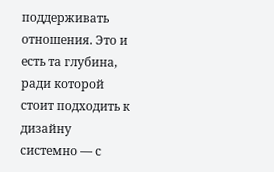поддерживать отношения. Это и есть та глубина, ради которой стоит подходить к дизайну системно — с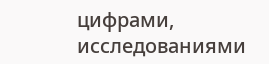цифрами, исследованиями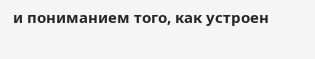и пониманием того, как устроен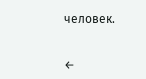человек.


←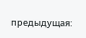предыдущая: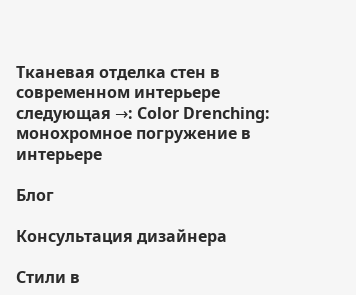Тканевая отделка стен в современном интерьере
следующая →: Color Drenching: монохромное погружение в интерьере

Блог

Консультация дизайнера

Стили в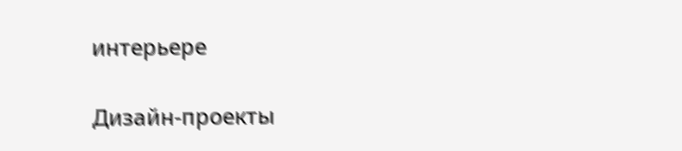интерьере

Дизайн-проекты